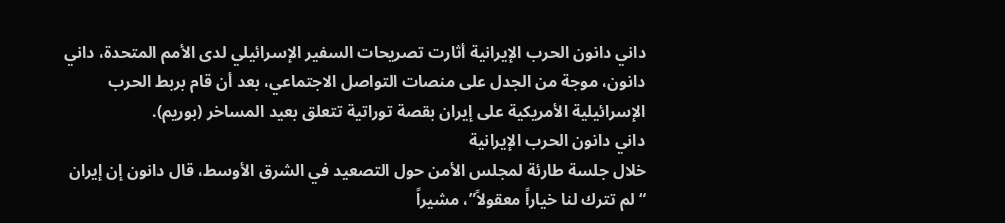داني دانون الحرب الإيرانية أثارت تصريحات السفير الإسرائيلي لدى الأمم المتحدة، داني دانون، موجة من الجدل على منصات التواصل الاجتماعي، بعد أن قام بربط الحرب الإسرائيلية الأمريكية على إيران بقصة توراتية تتعلق بعيد المساخر (بوريم).
داني دانون الحرب الإيرانية
خلال جلسة طارئة لمجلس الأمن حول التصعيد في الشرق الأوسط، قال دانون إن إيران “لم تترك لنا خياراً معقولاً”، مشيراً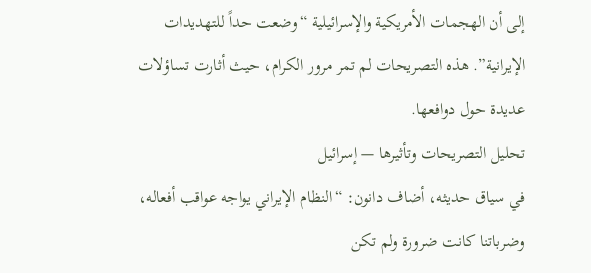إلى أن الهجمات الأمريكية والإسرائيلية “وضعت حداً للتهديدات الإيرانية”. هذه التصريحات لم تمر مرور الكرام، حيث أثارت تساؤلات عديدة حول دوافعها.
تحليل التصريحات وتأثيرها — إسرائيل
في سياق حديثه، أضاف دانون: “النظام الإيراني يواجه عواقب أفعاله، وضرباتنا كانت ضرورة ولم تكن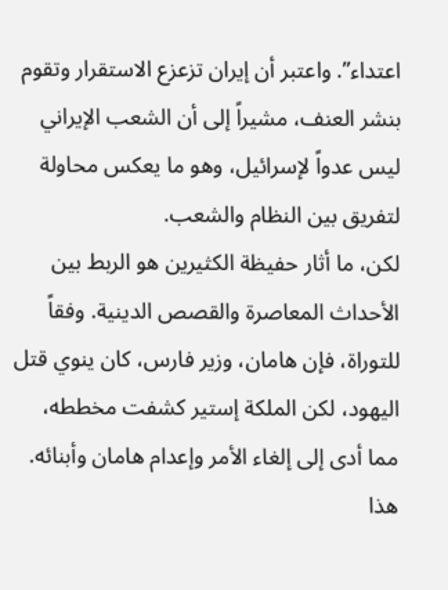اعتداء”. واعتبر أن إيران تزعزع الاستقرار وتقوم بنشر العنف، مشيراً إلى أن الشعب الإيراني ليس عدواً لإسرائيل، وهو ما يعكس محاولة لتفريق بين النظام والشعب.
لكن، ما أثار حفيظة الكثيرين هو الربط بين الأحداث المعاصرة والقصص الدينية. وفقاً للتوراة، فإن هامان، وزير فارس، كان ينوي قتل اليهود، لكن الملكة إستير كشفت مخططه، مما أدى إلى إلغاء الأمر وإعدام هامان وأبنائه. هذا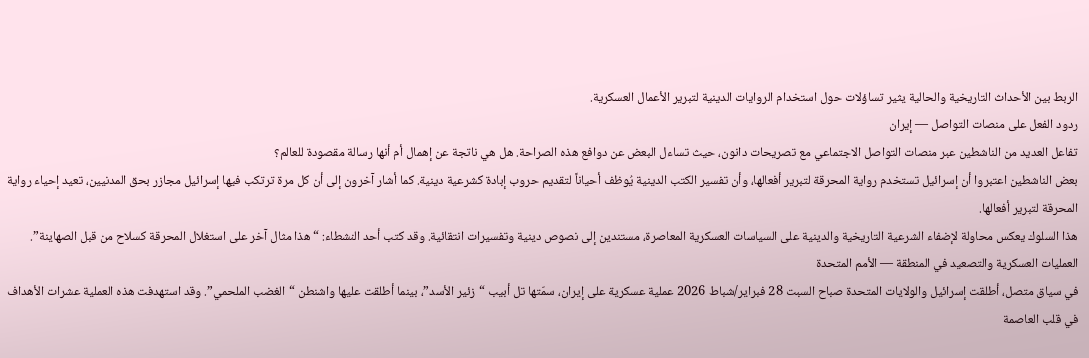الربط بين الأحداث التاريخية والحالية يثير تساؤلات حول استخدام الروايات الدينية لتبرير الأعمال العسكرية.
ردود الفعل على منصات التواصل — إيران
تفاعل العديد من الناشطين عبر منصات التواصل الاجتماعي مع تصريحات دانون، حيث تساءل البعض عن دوافع هذه الصراحة. هل هي ناتجة عن إهمال أم أنها رسالة مقصودة للعالم؟
بعض الناشطين اعتبروا أن إسرائيل تستخدم رواية المحرقة لتبرير أفعالها، وأن تفسير الكتب الدينية يُوظف أحياناً لتقديم حروب إبادة كشرعية دينية. كما أشار آخرون إلى أن كل مرة ترتكب فيها إسرائيل مجازر بحق المدنيين، تعيد إحياء رواية المحرقة لتبرير أفعالها.
هذا السلوك يعكس محاولة لإضفاء الشرعية التاريخية والدينية على السياسات العسكرية المعاصرة، مستندين إلى نصوص دينية وتفسيرات انتقائية. وقد كتب أحد النشطاء: “هذا مثال آخر على استغلال المحرقة كسلاح من قبل الصهاينة”.
العمليات العسكرية والتصعيد في المنطقة — الأمم المتحدة
في سياق متصل، أطلقت إسرائيل والولايات المتحدة صباح السبت 28 فبراير/شباط 2026 عملية عسكرية على إيران، سمّتها تل أبيب “زئير الأسد”، بينما أطلقت عليها واشنطن “الغضب الملحمي”. وقد استهدفت هذه العملية عشرات الأهداف في قلب العاصمة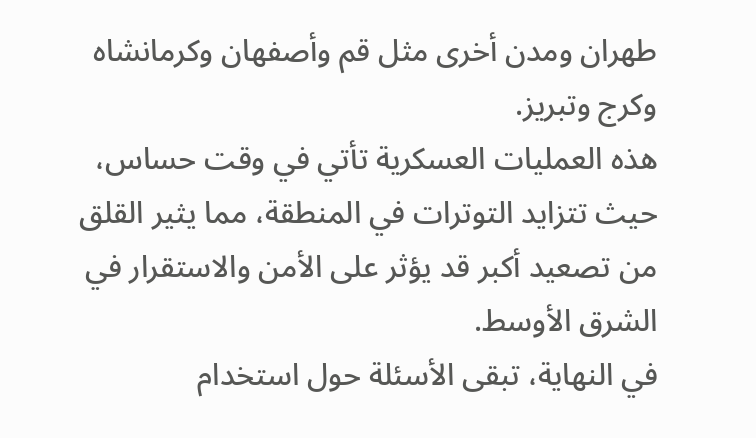طهران ومدن أخرى مثل قم وأصفهان وكرمانشاه وكرج وتبريز.
هذه العمليات العسكرية تأتي في وقت حساس، حيث تتزايد التوترات في المنطقة، مما يثير القلق من تصعيد أكبر قد يؤثر على الأمن والاستقرار في الشرق الأوسط.
في النهاية، تبقى الأسئلة حول استخدام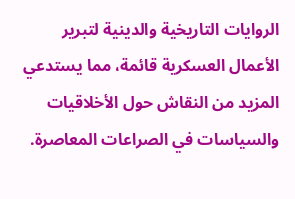الروايات التاريخية والدينية لتبرير الأعمال العسكرية قائمة، مما يستدعي المزيد من النقاش حول الأخلاقيات والسياسات في الصراعات المعاصرة.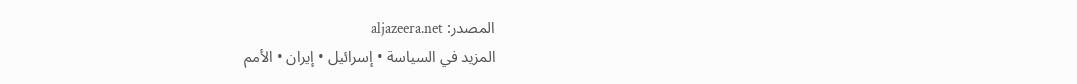المصدر: aljazeera.net
المزيد في السياسة • إسرائيل • إيران • الأمم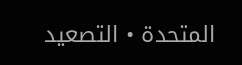المتحدة • التصعيد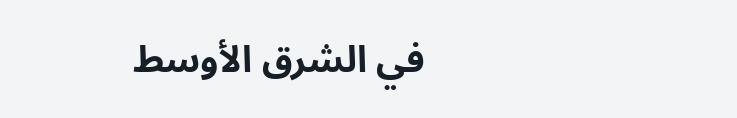في الشرق الأوسط